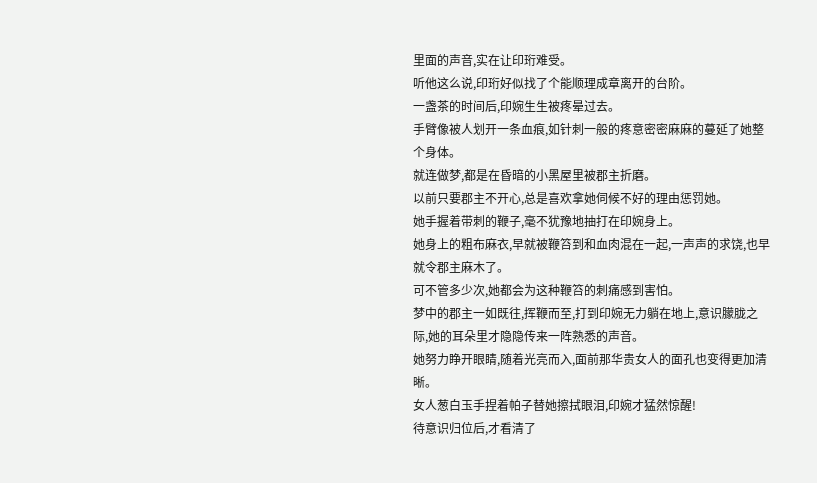里面的声音,实在让印珩难受。
听他这么说,印珩好似找了个能顺理成章离开的台阶。
一盏茶的时间后,印婉生生被疼晕过去。
手臂像被人划开一条血痕,如针刺一般的疼意密密麻麻的蔓延了她整个身体。
就连做梦,都是在昏暗的小黑屋里被郡主折磨。
以前只要郡主不开心,总是喜欢拿她伺候不好的理由惩罚她。
她手握着带刺的鞭子,毫不犹豫地抽打在印婉身上。
她身上的粗布麻衣,早就被鞭笞到和血肉混在一起,一声声的求饶,也早就令郡主麻木了。
可不管多少次,她都会为这种鞭笞的刺痛感到害怕。
梦中的郡主一如既往,挥鞭而至,打到印婉无力躺在地上,意识朦胧之际,她的耳朵里才隐隐传来一阵熟悉的声音。
她努力睁开眼睛,随着光亮而入,面前那华贵女人的面孔也变得更加清晰。
女人葱白玉手捏着帕子替她擦拭眼泪,印婉才猛然惊醒!
待意识归位后,才看清了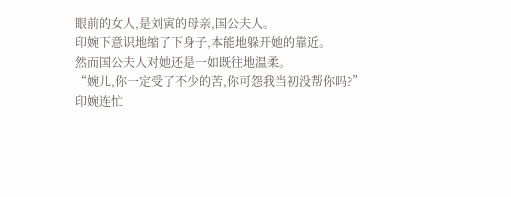眼前的女人,是刘寅的母亲,国公夫人。
印婉下意识地缩了下身子,本能地躲开她的靠近。
然而国公夫人对她还是一如既往地温柔。
“婉儿,你一定受了不少的苦,你可怨我当初没帮你吗?”
印婉连忙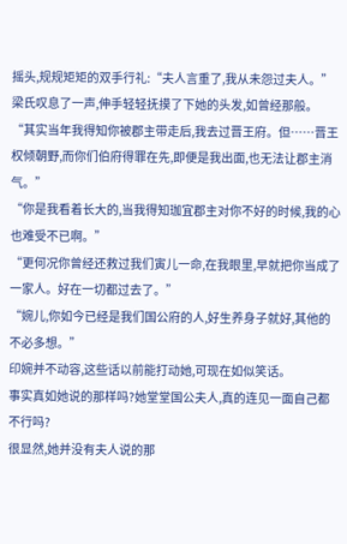摇头,规规矩矩的双手行礼:“夫人言重了,我从未怨过夫人。”
梁氏叹息了一声,伸手轻轻抚摸了下她的头发,如曾经那般。
“其实当年我得知你被郡主带走后,我去过晋王府。但……晋王权倾朝野,而你们伯府得罪在先,即便是我出面,也无法让郡主消气。”
“你是我看着长大的,当我得知珈宜郡主对你不好的时候,我的心也难受不已啊。”
“更何况你曾经还救过我们寅儿一命,在我眼里,早就把你当成了一家人。好在一切都过去了。”
“婉儿,你如今已经是我们国公府的人,好生养身子就好,其他的不必多想。”
印婉并不动容,这些话以前能打动她,可现在如似笑话。
事实真如她说的那样吗?她堂堂国公夫人,真的连见一面自己都不行吗?
很显然,她并没有夫人说的那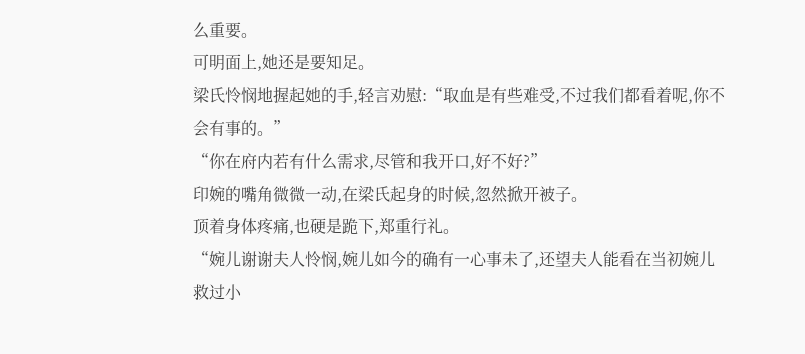么重要。
可明面上,她还是要知足。
梁氏怜悯地握起她的手,轻言劝慰:“取血是有些难受,不过我们都看着呢,你不会有事的。”
“你在府内若有什么需求,尽管和我开口,好不好?”
印婉的嘴角微微一动,在梁氏起身的时候,忽然掀开被子。
顶着身体疼痛,也硬是跪下,郑重行礼。
“婉儿谢谢夫人怜悯,婉儿如今的确有一心事未了,还望夫人能看在当初婉儿救过小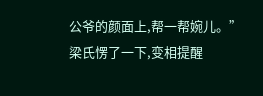公爷的颜面上,帮一帮婉儿。”
梁氏愣了一下,变相提醒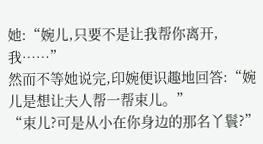她:“婉儿,只要不是让我帮你离开,我……”
然而不等她说完,印婉便识趣地回答:“婉儿是想让夫人帮一帮束儿。”
“束儿?可是从小在你身边的那名丫鬟?”